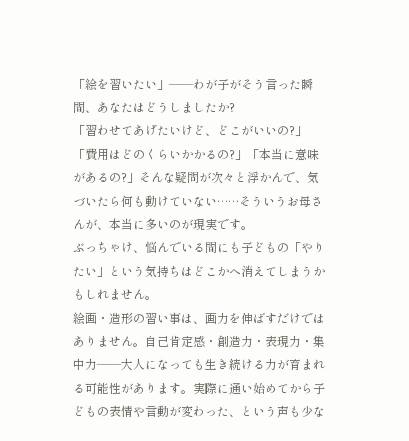「絵を習いたい」——わが子がそう言った瞬間、あなたはどうしましたか?
「習わせてあげたいけど、どこがいいの?」「費用はどのくらいかかるの?」「本当に意味があるの?」そんな疑問が次々と浮かんで、気づいたら何も動けていない……そういうお母さんが、本当に多いのが現実です。
ぶっちゃけ、悩んでいる間にも子どもの「やりたい」という気持ちはどこかへ消えてしまうかもしれません。
絵画・造形の習い事は、画力を伸ばすだけではありません。自己肯定感・創造力・表現力・集中力——大人になっても生き続ける力が育まれる可能性があります。実際に通い始めてから子どもの表情や言動が変わった、という声も少な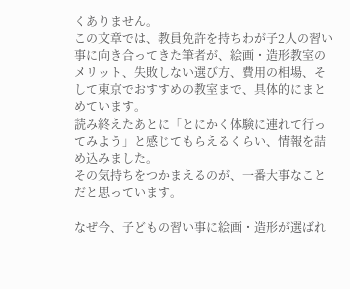くありません。
この文章では、教員免許を持ちわが子2人の習い事に向き合ってきた筆者が、絵画・造形教室のメリット、失敗しない選び方、費用の相場、そして東京でおすすめの教室まで、具体的にまとめています。
読み終えたあとに「とにかく体験に連れて行ってみよう」と感じてもらえるくらい、情報を詰め込みました。
その気持ちをつかまえるのが、一番大事なことだと思っています。

なぜ今、子どもの習い事に絵画・造形が選ばれ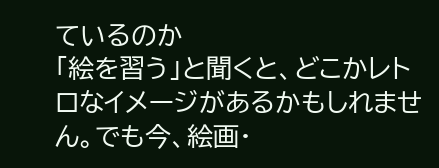ているのか
「絵を習う」と聞くと、どこかレトロなイメージがあるかもしれません。でも今、絵画・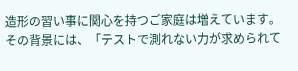造形の習い事に関心を持つご家庭は増えています。その背景には、「テストで測れない力が求められて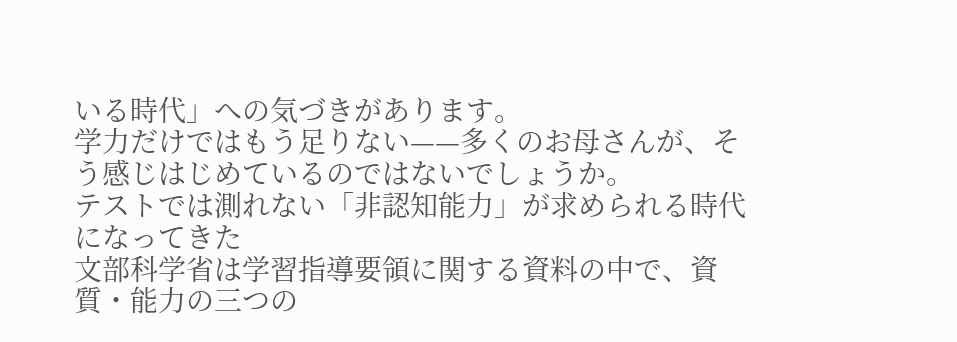いる時代」への気づきがあります。
学力だけではもう足りない——多くのお母さんが、そう感じはじめているのではないでしょうか。
テストでは測れない「非認知能力」が求められる時代になってきた
文部科学省は学習指導要領に関する資料の中で、資質・能力の三つの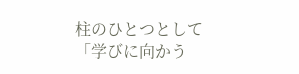柱のひとつとして「学びに向かう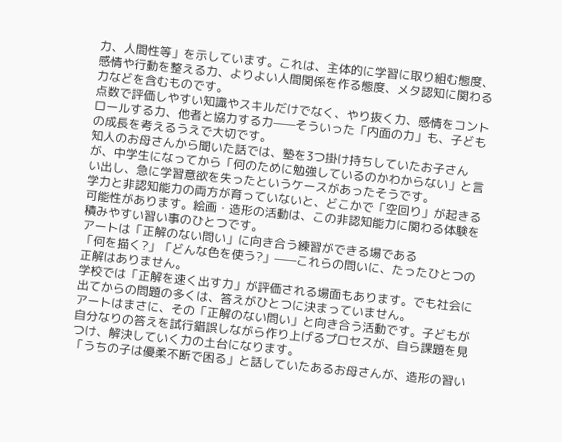力、人間性等」を示しています。これは、主体的に学習に取り組む態度、感情や行動を整える力、よりよい人間関係を作る態度、メタ認知に関わる力などを含むものです。
点数で評価しやすい知識やスキルだけでなく、やり抜く力、感情をコントロールする力、他者と協力する力——そういった「内面の力」も、子どもの成長を考えるうえで大切です。
知人のお母さんから聞いた話では、塾を3つ掛け持ちしていたお子さんが、中学生になってから「何のために勉強しているのかわからない」と言い出し、急に学習意欲を失ったというケースがあったそうです。
学力と非認知能力の両方が育っていないと、どこかで「空回り」が起きる可能性があります。絵画・造形の活動は、この非認知能力に関わる体験を積みやすい習い事のひとつです。
アートは「正解のない問い」に向き合う練習ができる場である
「何を描く?」「どんな色を使う?」——これらの問いに、たったひとつの正解はありません。
学校では「正解を速く出す力」が評価される場面もあります。でも社会に出てからの問題の多くは、答えがひとつに決まっていません。
アートはまさに、その「正解のない問い」と向き合う活動です。子どもが自分なりの答えを試行錯誤しながら作り上げるプロセスが、自ら課題を見つけ、解決していく力の土台になります。
「うちの子は優柔不断で困る」と話していたあるお母さんが、造形の習い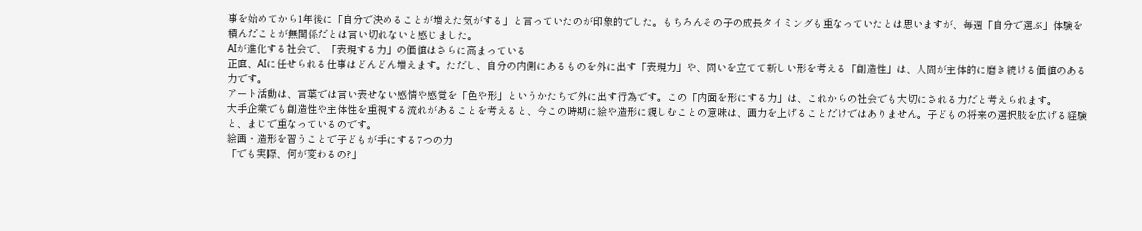事を始めてから1年後に「自分で決めることが増えた気がする」と言っていたのが印象的でした。もちろんその子の成長タイミングも重なっていたとは思いますが、毎週「自分で選ぶ」体験を積んだことが無関係だとは言い切れないと感じました。
AIが進化する社会で、「表現する力」の価値はさらに高まっている
正直、AIに任せられる仕事はどんどん増えます。ただし、自分の内側にあるものを外に出す「表現力」や、問いを立てて新しい形を考える「創造性」は、人間が主体的に磨き続ける価値のある力です。
アート活動は、言葉では言い表せない感情や感覚を「色や形」というかたちで外に出す行為です。この「内面を形にする力」は、これからの社会でも大切にされる力だと考えられます。
大手企業でも創造性や主体性を重視する流れがあることを考えると、今この時期に絵や造形に親しむことの意味は、画力を上げることだけではありません。子どもの将来の選択肢を広げる経験と、まじで重なっているのです。
絵画・造形を習うことで子どもが手にする7つの力
「でも実際、何が変わるの?」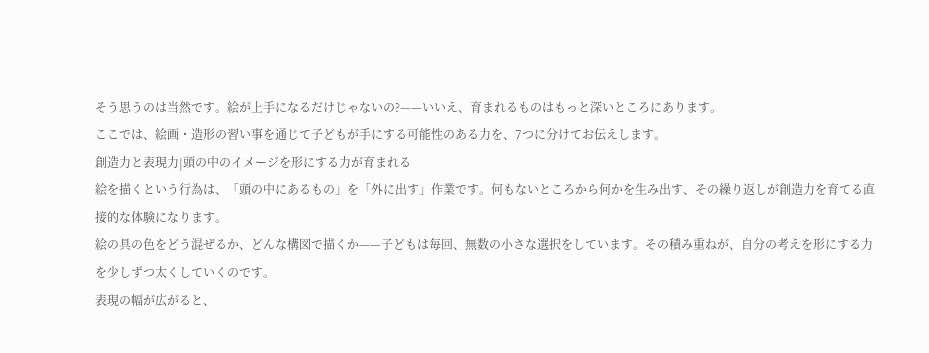そう思うのは当然です。絵が上手になるだけじゃないの?——いいえ、育まれるものはもっと深いところにあります。
ここでは、絵画・造形の習い事を通じて子どもが手にする可能性のある力を、7つに分けてお伝えします。
創造力と表現力|頭の中のイメージを形にする力が育まれる
絵を描くという行為は、「頭の中にあるもの」を「外に出す」作業です。何もないところから何かを生み出す、その繰り返しが創造力を育てる直接的な体験になります。
絵の具の色をどう混ぜるか、どんな構図で描くか——子どもは毎回、無数の小さな選択をしています。その積み重ねが、自分の考えを形にする力を少しずつ太くしていくのです。
表現の幅が広がると、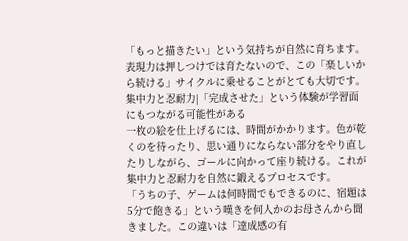「もっと描きたい」という気持ちが自然に育ちます。表現力は押しつけでは育たないので、この「楽しいから続ける」サイクルに乗せることがとても大切です。
集中力と忍耐力|「完成させた」という体験が学習面にもつながる可能性がある
一枚の絵を仕上げるには、時間がかかります。色が乾くのを待ったり、思い通りにならない部分をやり直したりしながら、ゴールに向かって座り続ける。これが集中力と忍耐力を自然に鍛えるプロセスです。
「うちの子、ゲームは何時間でもできるのに、宿題は5分で飽きる」という嘆きを何人かのお母さんから聞きました。この違いは「達成感の有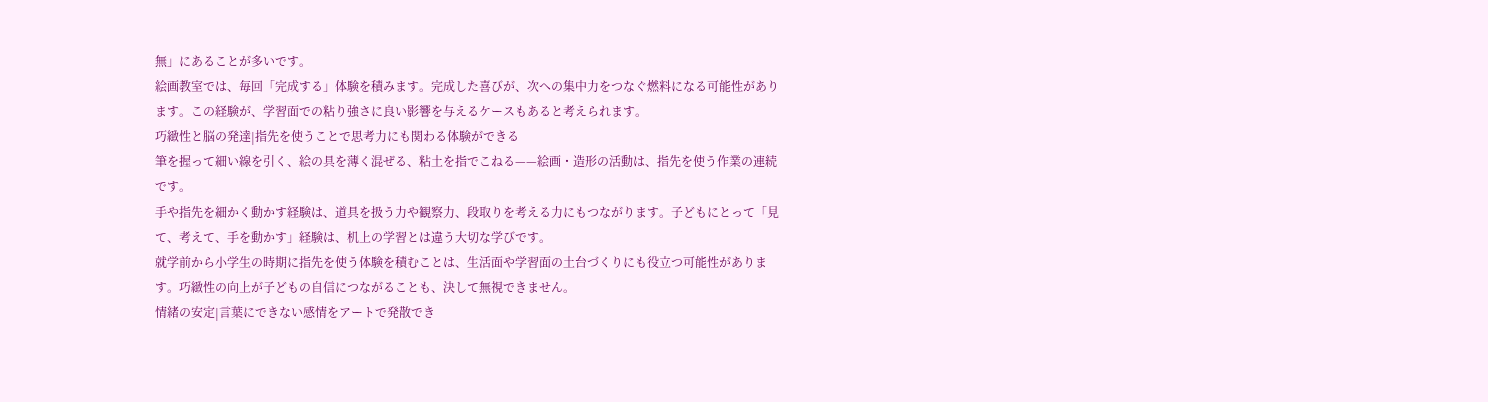無」にあることが多いです。
絵画教室では、毎回「完成する」体験を積みます。完成した喜びが、次への集中力をつなぐ燃料になる可能性があります。この経験が、学習面での粘り強さに良い影響を与えるケースもあると考えられます。
巧緻性と脳の発達|指先を使うことで思考力にも関わる体験ができる
筆を握って細い線を引く、絵の具を薄く混ぜる、粘土を指でこねる——絵画・造形の活動は、指先を使う作業の連続です。
手や指先を細かく動かす経験は、道具を扱う力や観察力、段取りを考える力にもつながります。子どもにとって「見て、考えて、手を動かす」経験は、机上の学習とは違う大切な学びです。
就学前から小学生の時期に指先を使う体験を積むことは、生活面や学習面の土台づくりにも役立つ可能性があります。巧緻性の向上が子どもの自信につながることも、決して無視できません。
情緒の安定|言葉にできない感情をアートで発散でき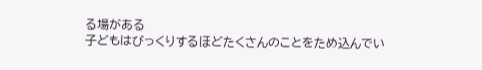る場がある
子どもはびっくりするほどたくさんのことをため込んでい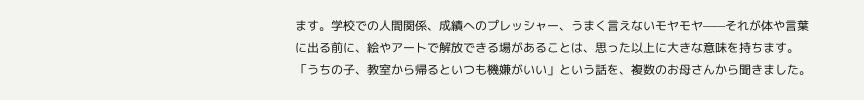ます。学校での人間関係、成績へのプレッシャー、うまく言えないモヤモヤ——それが体や言葉に出る前に、絵やアートで解放できる場があることは、思った以上に大きな意味を持ちます。
「うちの子、教室から帰るといつも機嫌がいい」という話を、複数のお母さんから聞きました。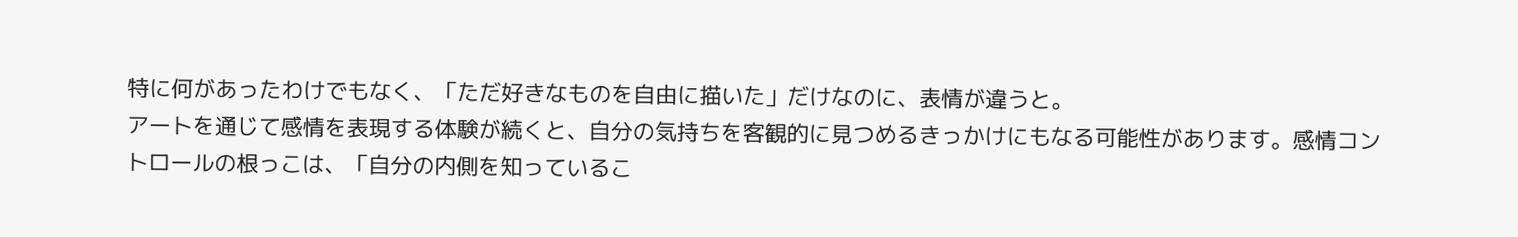特に何があったわけでもなく、「ただ好きなものを自由に描いた」だけなのに、表情が違うと。
アートを通じて感情を表現する体験が続くと、自分の気持ちを客観的に見つめるきっかけにもなる可能性があります。感情コントロールの根っこは、「自分の内側を知っているこ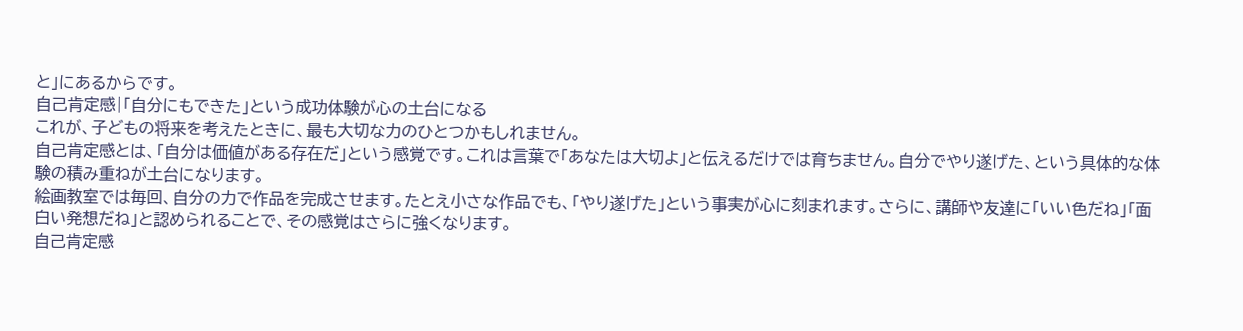と」にあるからです。
自己肯定感|「自分にもできた」という成功体験が心の土台になる
これが、子どもの将来を考えたときに、最も大切な力のひとつかもしれません。
自己肯定感とは、「自分は価値がある存在だ」という感覚です。これは言葉で「あなたは大切よ」と伝えるだけでは育ちません。自分でやり遂げた、という具体的な体験の積み重ねが土台になります。
絵画教室では毎回、自分の力で作品を完成させます。たとえ小さな作品でも、「やり遂げた」という事実が心に刻まれます。さらに、講師や友達に「いい色だね」「面白い発想だね」と認められることで、その感覚はさらに強くなります。
自己肯定感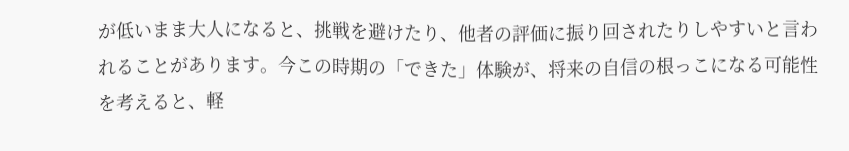が低いまま大人になると、挑戦を避けたり、他者の評価に振り回されたりしやすいと言われることがあります。今この時期の「できた」体験が、将来の自信の根っこになる可能性を考えると、軽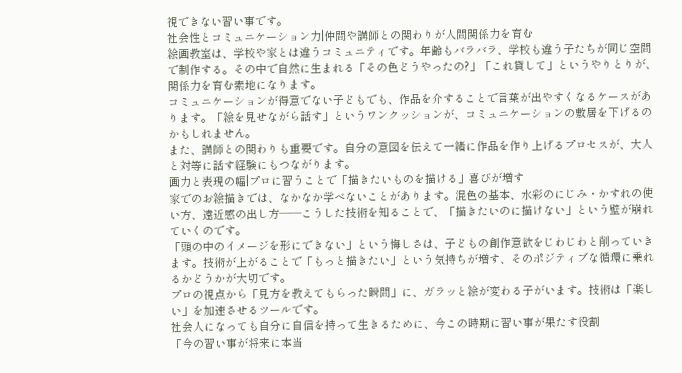視できない習い事です。
社会性とコミュニケーション力|仲間や講師との関わりが人間関係力を育む
絵画教室は、学校や家とは違うコミュニティです。年齢もバラバラ、学校も違う子たちが同じ空間で制作する。その中で自然に生まれる「その色どうやったの?」「これ貸して」というやりとりが、関係力を育む素地になります。
コミュニケーションが得意でない子どもでも、作品を介することで言葉が出やすくなるケースがあります。「絵を見せながら話す」というワンクッションが、コミュニケーションの敷居を下げるのかもしれません。
また、講師との関わりも重要です。自分の意図を伝えて一緒に作品を作り上げるプロセスが、大人と対等に話す経験にもつながります。
画力と表現の幅|プロに習うことで「描きたいものを描ける」喜びが増す
家でのお絵描きでは、なかなか学べないことがあります。混色の基本、水彩のにじみ・かすれの使い方、遠近感の出し方——こうした技術を知ることで、「描きたいのに描けない」という壁が崩れていくのです。
「頭の中のイメージを形にできない」という悔しさは、子どもの創作意欲をじわじわと削っていきます。技術が上がることで「もっと描きたい」という気持ちが増す、そのポジティブな循環に乗れるかどうかが大切です。
プロの視点から「見方を教えてもらった瞬間」に、ガラッと絵が変わる子がいます。技術は「楽しい」を加速させるツールです。
社会人になっても自分に自信を持って生きるために、今この時期に習い事が果たす役割
「今の習い事が将来に本当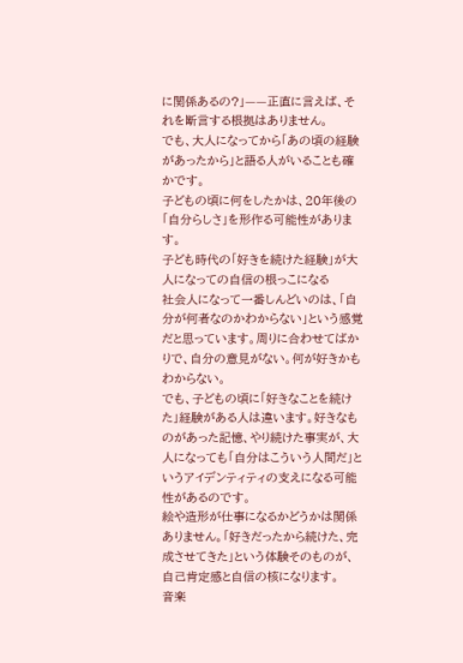に関係あるの?」——正直に言えば、それを断言する根拠はありません。
でも、大人になってから「あの頃の経験があったから」と語る人がいることも確かです。
子どもの頃に何をしたかは、20年後の「自分らしさ」を形作る可能性があります。
子ども時代の「好きを続けた経験」が大人になっての自信の根っこになる
社会人になって一番しんどいのは、「自分が何者なのかわからない」という感覚だと思っています。周りに合わせてばかりで、自分の意見がない。何が好きかもわからない。
でも、子どもの頃に「好きなことを続けた」経験がある人は違います。好きなものがあった記憶、やり続けた事実が、大人になっても「自分はこういう人間だ」というアイデンティティの支えになる可能性があるのです。
絵や造形が仕事になるかどうかは関係ありません。「好きだったから続けた、完成させてきた」という体験そのものが、自己肯定感と自信の核になります。
音楽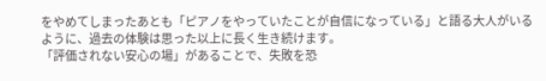をやめてしまったあとも「ピアノをやっていたことが自信になっている」と語る大人がいるように、過去の体験は思った以上に長く生き続けます。
「評価されない安心の場」があることで、失敗を恐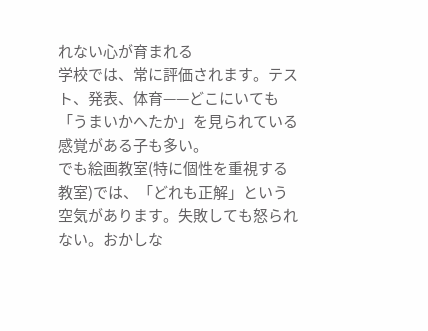れない心が育まれる
学校では、常に評価されます。テスト、発表、体育——どこにいても「うまいかへたか」を見られている感覚がある子も多い。
でも絵画教室(特に個性を重視する教室)では、「どれも正解」という空気があります。失敗しても怒られない。おかしな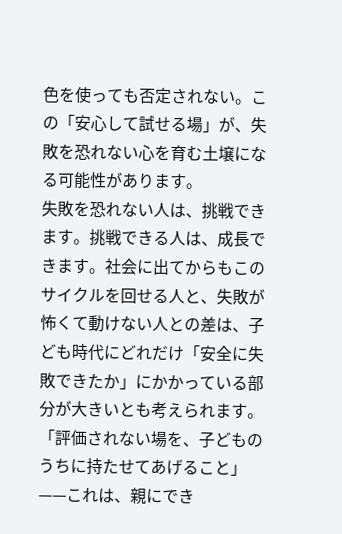色を使っても否定されない。この「安心して試せる場」が、失敗を恐れない心を育む土壌になる可能性があります。
失敗を恐れない人は、挑戦できます。挑戦できる人は、成長できます。社会に出てからもこのサイクルを回せる人と、失敗が怖くて動けない人との差は、子ども時代にどれだけ「安全に失敗できたか」にかかっている部分が大きいとも考えられます。
「評価されない場を、子どものうちに持たせてあげること」——これは、親にでき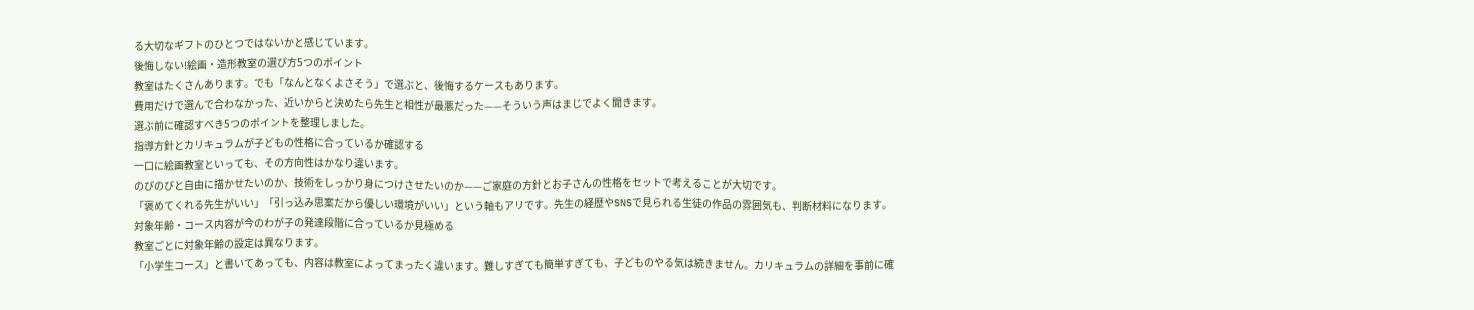る大切なギフトのひとつではないかと感じています。
後悔しない!絵画・造形教室の選び方5つのポイント
教室はたくさんあります。でも「なんとなくよさそう」で選ぶと、後悔するケースもあります。
費用だけで選んで合わなかった、近いからと決めたら先生と相性が最悪だった——そういう声はまじでよく聞きます。
選ぶ前に確認すべき5つのポイントを整理しました。
指導方針とカリキュラムが子どもの性格に合っているか確認する
一口に絵画教室といっても、その方向性はかなり違います。
のびのびと自由に描かせたいのか、技術をしっかり身につけさせたいのか——ご家庭の方針とお子さんの性格をセットで考えることが大切です。
「褒めてくれる先生がいい」「引っ込み思案だから優しい環境がいい」という軸もアリです。先生の経歴やSNSで見られる生徒の作品の雰囲気も、判断材料になります。
対象年齢・コース内容が今のわが子の発達段階に合っているか見極める
教室ごとに対象年齢の設定は異なります。
「小学生コース」と書いてあっても、内容は教室によってまったく違います。難しすぎても簡単すぎても、子どものやる気は続きません。カリキュラムの詳細を事前に確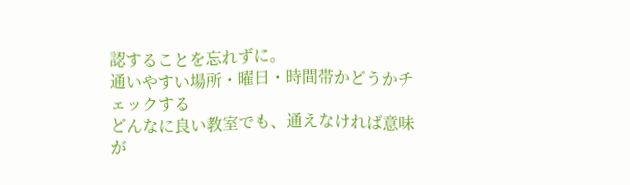認することを忘れずに。
通いやすい場所・曜日・時間帯かどうかチェックする
どんなに良い教室でも、通えなければ意味が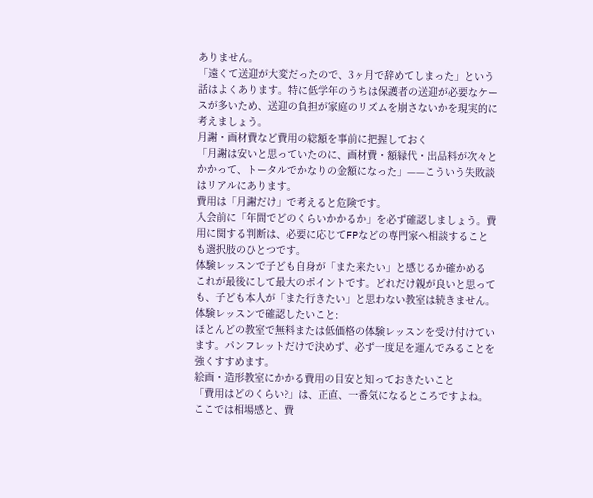ありません。
「遠くて送迎が大変だったので、3ヶ月で辞めてしまった」という話はよくあります。特に低学年のうちは保護者の送迎が必要なケースが多いため、送迎の負担が家庭のリズムを崩さないかを現実的に考えましょう。
月謝・画材費など費用の総額を事前に把握しておく
「月謝は安いと思っていたのに、画材費・額縁代・出品料が次々とかかって、トータルでかなりの金額になった」——こういう失敗談はリアルにあります。
費用は「月謝だけ」で考えると危険です。
入会前に「年間でどのくらいかかるか」を必ず確認しましょう。費用に関する判断は、必要に応じてFPなどの専門家へ相談することも選択肢のひとつです。
体験レッスンで子ども自身が「また来たい」と感じるか確かめる
これが最後にして最大のポイントです。どれだけ親が良いと思っても、子ども本人が「また行きたい」と思わない教室は続きません。
体験レッスンで確認したいこと:
ほとんどの教室で無料または低価格の体験レッスンを受け付けています。パンフレットだけで決めず、必ず一度足を運んでみることを強くすすめます。
絵画・造形教室にかかる費用の目安と知っておきたいこと
「費用はどのくらい?」は、正直、一番気になるところですよね。
ここでは相場感と、費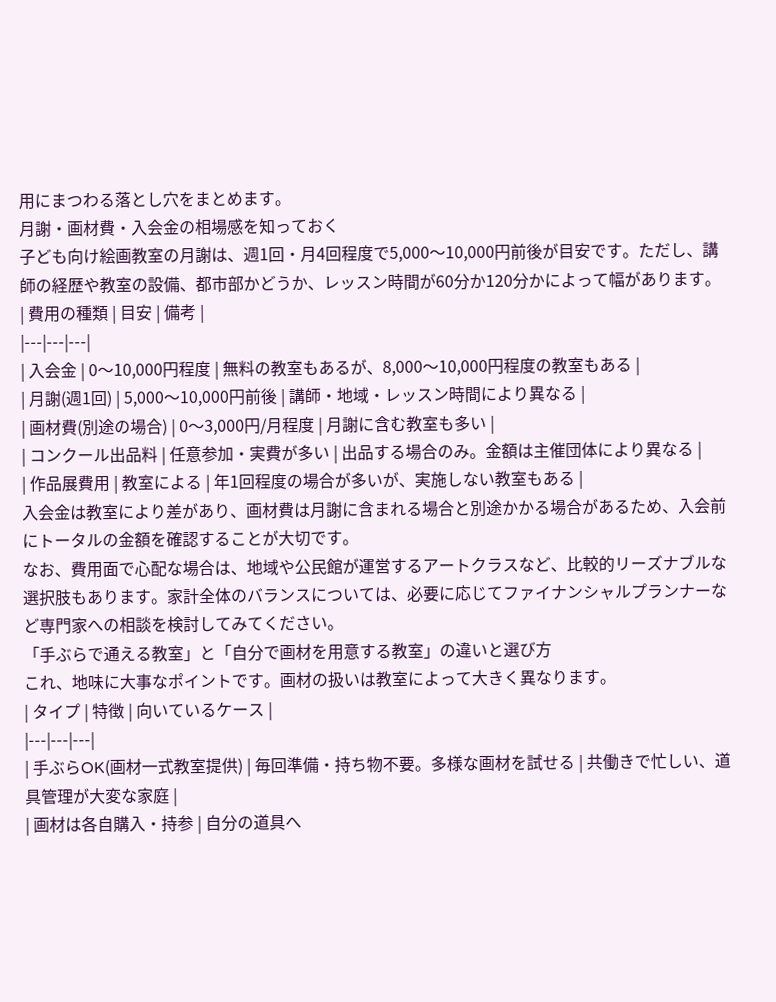用にまつわる落とし穴をまとめます。
月謝・画材費・入会金の相場感を知っておく
子ども向け絵画教室の月謝は、週1回・月4回程度で5,000〜10,000円前後が目安です。ただし、講師の経歴や教室の設備、都市部かどうか、レッスン時間が60分か120分かによって幅があります。
| 費用の種類 | 目安 | 備考 |
|---|---|---|
| 入会金 | 0〜10,000円程度 | 無料の教室もあるが、8,000〜10,000円程度の教室もある |
| 月謝(週1回) | 5,000〜10,000円前後 | 講師・地域・レッスン時間により異なる |
| 画材費(別途の場合) | 0〜3,000円/月程度 | 月謝に含む教室も多い |
| コンクール出品料 | 任意参加・実費が多い | 出品する場合のみ。金額は主催団体により異なる |
| 作品展費用 | 教室による | 年1回程度の場合が多いが、実施しない教室もある |
入会金は教室により差があり、画材費は月謝に含まれる場合と別途かかる場合があるため、入会前にトータルの金額を確認することが大切です。
なお、費用面で心配な場合は、地域や公民館が運営するアートクラスなど、比較的リーズナブルな選択肢もあります。家計全体のバランスについては、必要に応じてファイナンシャルプランナーなど専門家への相談を検討してみてください。
「手ぶらで通える教室」と「自分で画材を用意する教室」の違いと選び方
これ、地味に大事なポイントです。画材の扱いは教室によって大きく異なります。
| タイプ | 特徴 | 向いているケース |
|---|---|---|
| 手ぶらOK(画材一式教室提供) | 毎回準備・持ち物不要。多様な画材を試せる | 共働きで忙しい、道具管理が大変な家庭 |
| 画材は各自購入・持参 | 自分の道具へ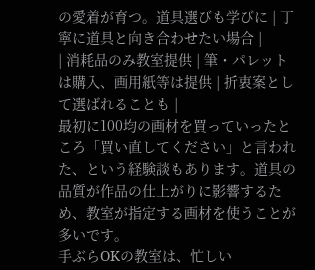の愛着が育つ。道具選びも学びに | 丁寧に道具と向き合わせたい場合 |
| 消耗品のみ教室提供 | 筆・パレットは購入、画用紙等は提供 | 折衷案として選ばれることも |
最初に100均の画材を買っていったところ「買い直してください」と言われた、という経験談もあります。道具の品質が作品の仕上がりに影響するため、教室が指定する画材を使うことが多いです。
手ぶらOKの教室は、忙しい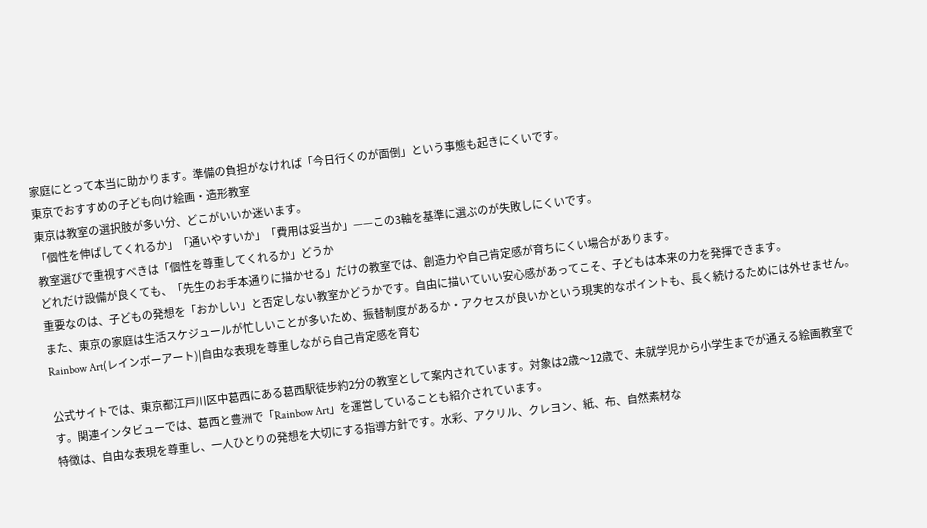家庭にとって本当に助かります。準備の負担がなければ「今日行くのが面倒」という事態も起きにくいです。
東京でおすすめの子ども向け絵画・造形教室
東京は教室の選択肢が多い分、どこがいいか迷います。
「個性を伸ばしてくれるか」「通いやすいか」「費用は妥当か」——この3軸を基準に選ぶのが失敗しにくいです。
教室選びで重視すべきは「個性を尊重してくれるか」どうか
どれだけ設備が良くても、「先生のお手本通りに描かせる」だけの教室では、創造力や自己肯定感が育ちにくい場合があります。
重要なのは、子どもの発想を「おかしい」と否定しない教室かどうかです。自由に描いていい安心感があってこそ、子どもは本来の力を発揮できます。
また、東京の家庭は生活スケジュールが忙しいことが多いため、振替制度があるか・アクセスが良いかという現実的なポイントも、長く続けるためには外せません。
Rainbow Art(レインボーアート)|自由な表現を尊重しながら自己肯定感を育む

公式サイトでは、東京都江戸川区中葛西にある葛西駅徒歩約2分の教室として案内されています。対象は2歳〜12歳で、未就学児から小学生までが通える絵画教室です。関連インタビューでは、葛西と豊洲で「Rainbow Art」を運営していることも紹介されています。
特徴は、自由な表現を尊重し、一人ひとりの発想を大切にする指導方針です。水彩、アクリル、クレヨン、紙、布、自然素材な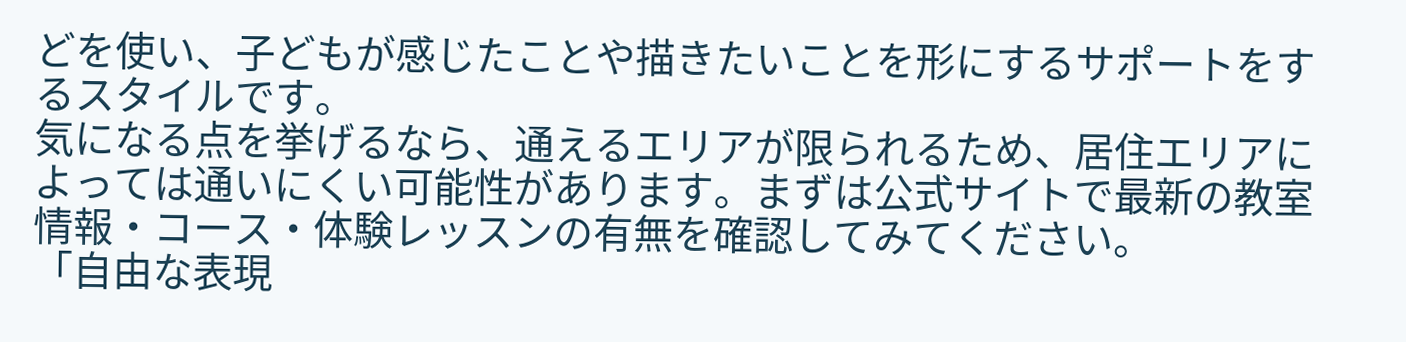どを使い、子どもが感じたことや描きたいことを形にするサポートをするスタイルです。
気になる点を挙げるなら、通えるエリアが限られるため、居住エリアによっては通いにくい可能性があります。まずは公式サイトで最新の教室情報・コース・体験レッスンの有無を確認してみてください。
「自由な表現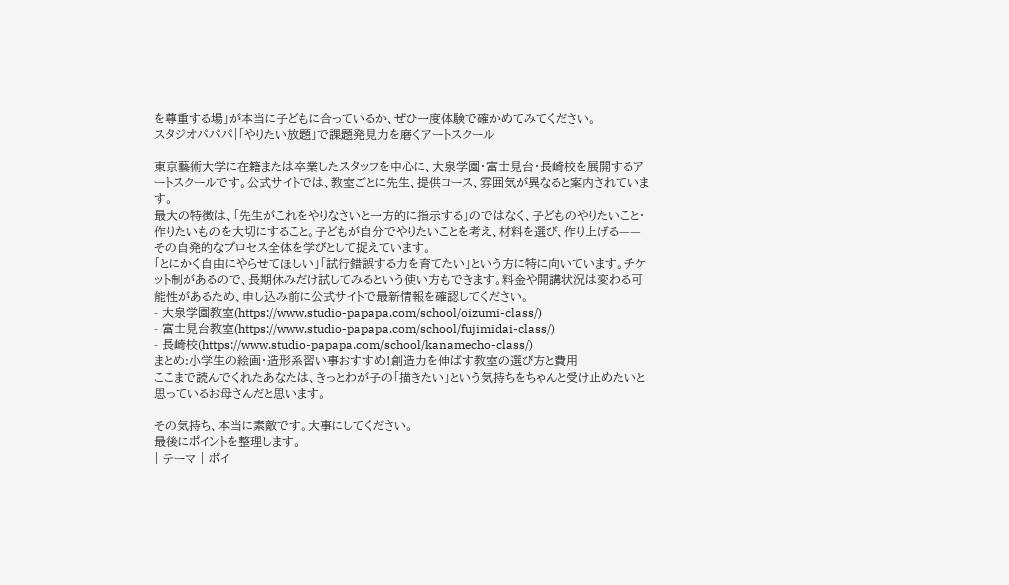を尊重する場」が本当に子どもに合っているか、ぜひ一度体験で確かめてみてください。
スタジオパパパ|「やりたい放題」で課題発見力を磨くアートスクール

東京藝術大学に在籍または卒業したスタッフを中心に、大泉学園・富士見台・長崎校を展開するアートスクールです。公式サイトでは、教室ごとに先生、提供コース、雰囲気が異なると案内されています。
最大の特徴は、「先生がこれをやりなさいと一方的に指示する」のではなく、子どものやりたいこと・作りたいものを大切にすること。子どもが自分でやりたいことを考え、材料を選び、作り上げる——その自発的なプロセス全体を学びとして捉えています。
「とにかく自由にやらせてほしい」「試行錯誤する力を育てたい」という方に特に向いています。チケット制があるので、長期休みだけ試してみるという使い方もできます。料金や開講状況は変わる可能性があるため、申し込み前に公式サイトで最新情報を確認してください。
- 大泉学園教室(https://www.studio-papapa.com/school/oizumi-class/)
- 富士見台教室(https://www.studio-papapa.com/school/fujimidai-class/)
- 長崎校(https://www.studio-papapa.com/school/kanamecho-class/)
まとめ:小学生の絵画・造形系習い事おすすめ!創造力を伸ばす教室の選び方と費用
ここまで読んでくれたあなたは、きっとわが子の「描きたい」という気持ちをちゃんと受け止めたいと思っているお母さんだと思います。

その気持ち、本当に素敵です。大事にしてください。
最後にポイントを整理します。
| テーマ | ポイ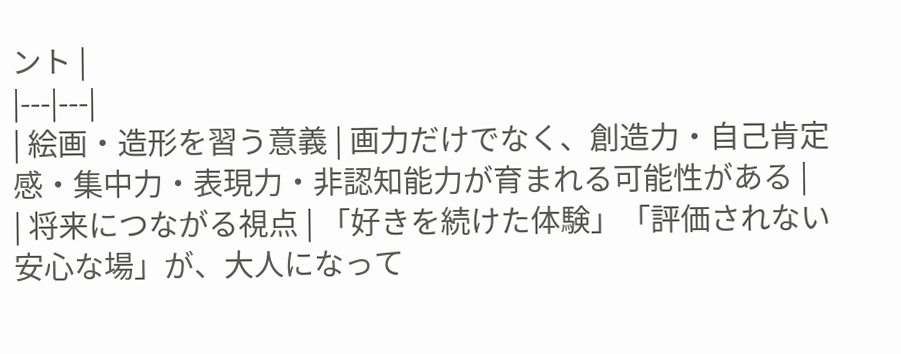ント |
|---|---|
| 絵画・造形を習う意義 | 画力だけでなく、創造力・自己肯定感・集中力・表現力・非認知能力が育まれる可能性がある |
| 将来につながる視点 | 「好きを続けた体験」「評価されない安心な場」が、大人になって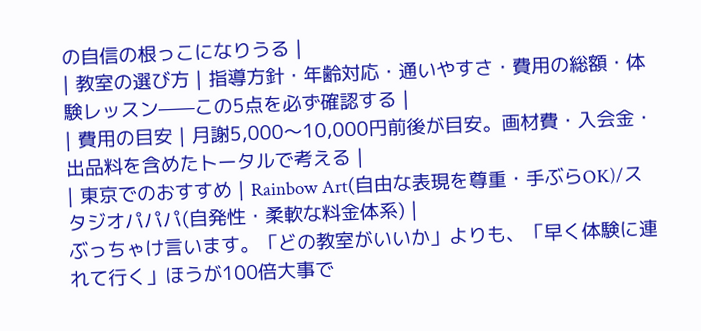の自信の根っこになりうる |
| 教室の選び方 | 指導方針・年齢対応・通いやすさ・費用の総額・体験レッスン——この5点を必ず確認する |
| 費用の目安 | 月謝5,000〜10,000円前後が目安。画材費・入会金・出品料を含めたトータルで考える |
| 東京でのおすすめ | Rainbow Art(自由な表現を尊重・手ぶらOK)/スタジオパパパ(自発性・柔軟な料金体系) |
ぶっちゃけ言います。「どの教室がいいか」よりも、「早く体験に連れて行く」ほうが100倍大事で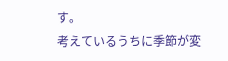す。
考えているうちに季節が変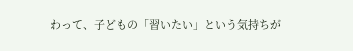わって、子どもの「習いたい」という気持ちが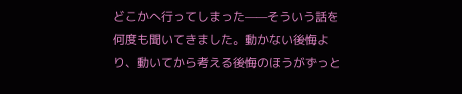どこかへ行ってしまった——そういう話を何度も聞いてきました。動かない後悔より、動いてから考える後悔のほうがずっと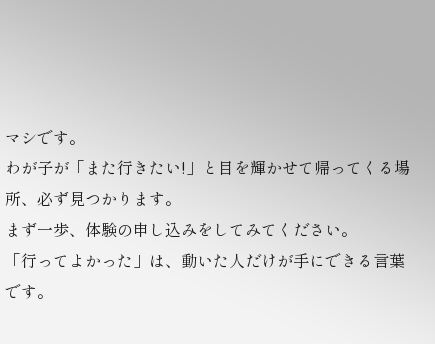マシです。
わが子が「また行きたい!」と目を輝かせて帰ってくる場所、必ず見つかります。
まず一歩、体験の申し込みをしてみてください。
「行ってよかった」は、動いた人だけが手にできる言葉です。